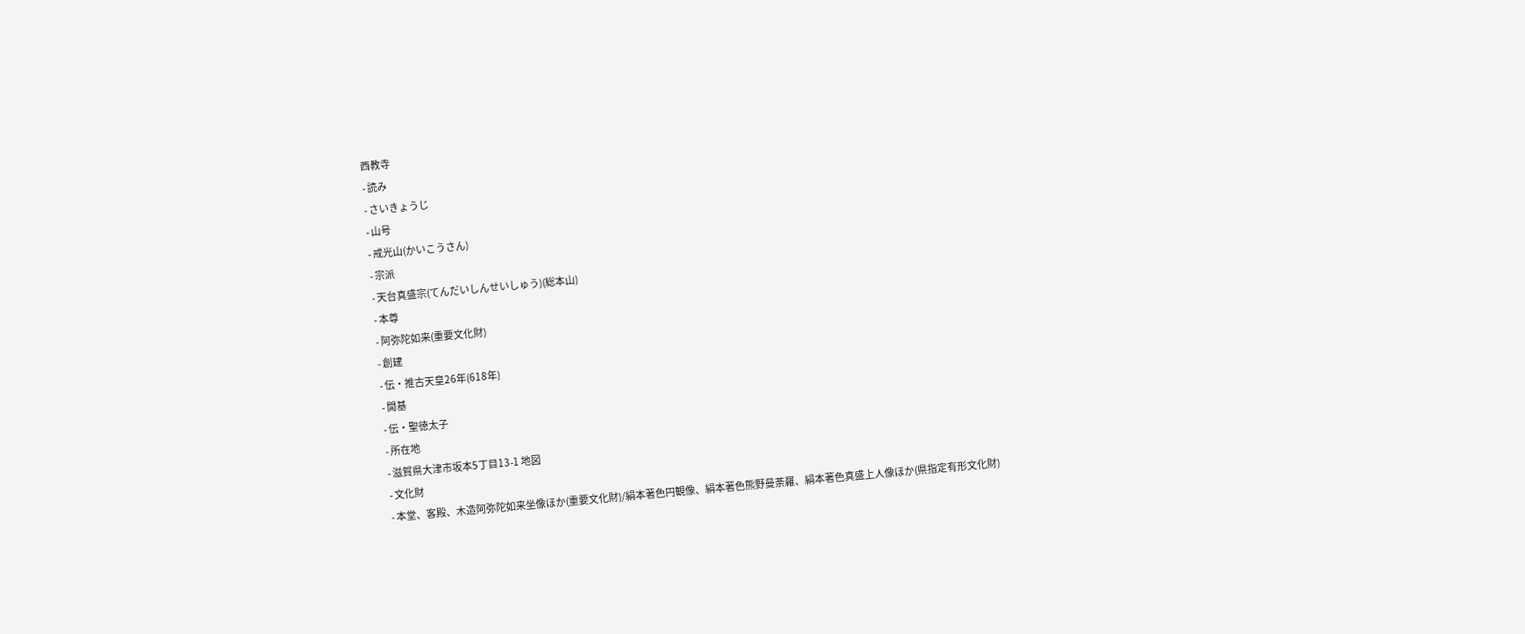西教寺
- 読み
- さいきょうじ
- 山号
- 戒光山(かいこうさん)
- 宗派
- 天台真盛宗(てんだいしんせいしゅう)(総本山)
- 本尊
- 阿弥陀如来(重要文化財)
- 創建
- 伝・推古天皇26年(618年)
- 開基
- 伝・聖徳太子
- 所在地
- 滋賀県大津市坂本5丁目13-1 地図
- 文化財
- 本堂、客殿、木造阿弥陀如来坐像ほか(重要文化財)/絹本著色円観像、絹本著色熊野曼荼羅、絹本著色真盛上人像ほか(県指定有形文化財)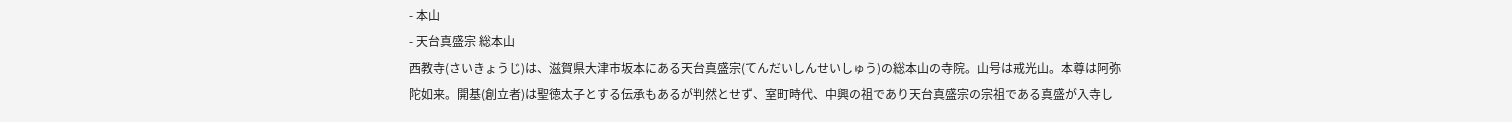- 本山
- 天台真盛宗 総本山
西教寺(さいきょうじ)は、滋賀県大津市坂本にある天台真盛宗(てんだいしんせいしゅう)の総本山の寺院。山号は戒光山。本尊は阿弥陀如来。開基(創立者)は聖徳太子とする伝承もあるが判然とせず、室町時代、中興の祖であり天台真盛宗の宗祖である真盛が入寺し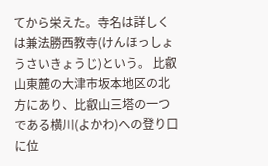てから栄えた。寺名は詳しくは兼法勝西教寺(けんほっしょうさいきょうじ)という。 比叡山東麓の大津市坂本地区の北方にあり、比叡山三塔の一つである横川(よかわ)への登り口に位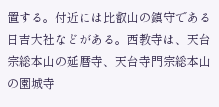置する。付近には比叡山の鎮守である日吉大社などがある。西教寺は、天台宗総本山の延暦寺、天台寺門宗総本山の園城寺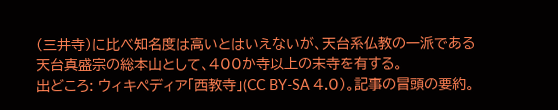(三井寺)に比べ知名度は高いとはいえないが、天台系仏教の一派である天台真盛宗の総本山として、400か寺以上の末寺を有する。
出どころ: ウィキペディア「西教寺」(CC BY-SA 4.0)。記事の冒頭の要約。